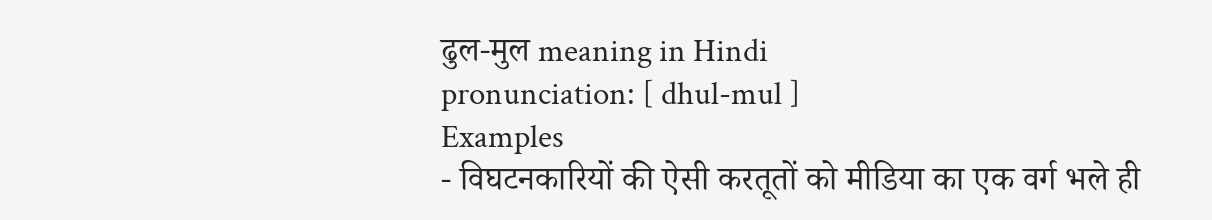ढुल-मुल meaning in Hindi
pronunciation: [ dhul-mul ]
Examples
- विघटनकारियों की ऐसी करतूतों को मीडिया का एक वर्ग भले ही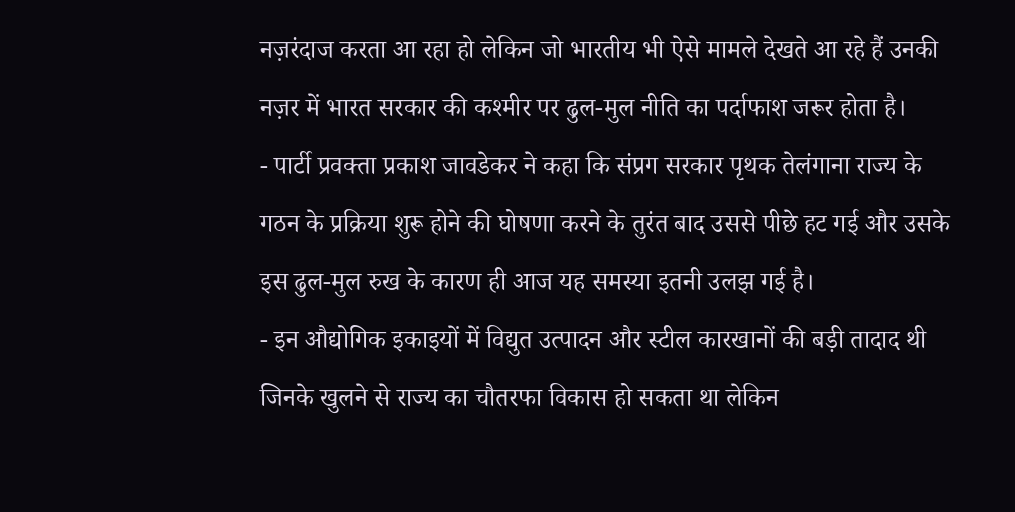नज़रंदाज करता आ रहा हो लेकिन जो भारतीय भी ऐसे मामले देखते आ रहे हैं उनकी नज़र में भारत सरकार की कश्मीर पर ढुल-मुल नीति का पर्दाफाश जरूर होता है।
- पार्टी प्रवक्ता प्रकाश जावडेकर ने कहा कि संप्रग सरकार पृथक तेलंगाना राज्य के गठन के प्रक्रिया शुरू होने की घोषणा करने के तुरंत बाद उससे पीछे हट गई और उसके इस ढुल-मुल रुख के कारण ही आज यह समस्या इतनी उलझ गई है।
- इन औद्योगिक इकाइयों में विद्युत उत्पादन और स्टील कारखानों की बड़ी तादाद थी जिनके खुलने से राज्य का चौतरफा विकास हो सकता था लेकिन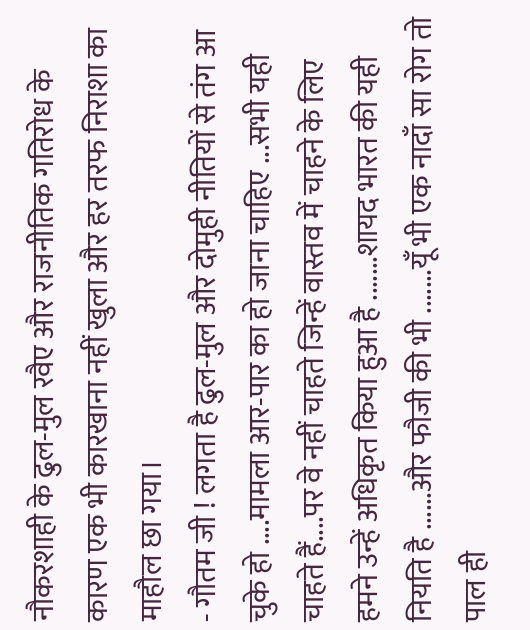नौकरशाही के ढुल-मुल रवैए और राजनीतिक गतिरोध के कारण एक भी कारखाना नहीं खुला और हर तरफ निराशा का माहौल छा गया।
- गौतम जी ! लगता है ढुल-मुल और दोमुही नीतियों से तंग आ चुके हो ....मामला आर-पार का हो जाना चाहिए ...सभी यही चाहते हैं....पर वे नहीं चाहते जिन्हें वास्तव में चाहने के लिए हमने उन्हें अधिकृत किया हुआ है .......शायद भारत की यही नियति है ......और फौजी की भी .......यूँ भी एक नादाँ सा रोग तो पाल ही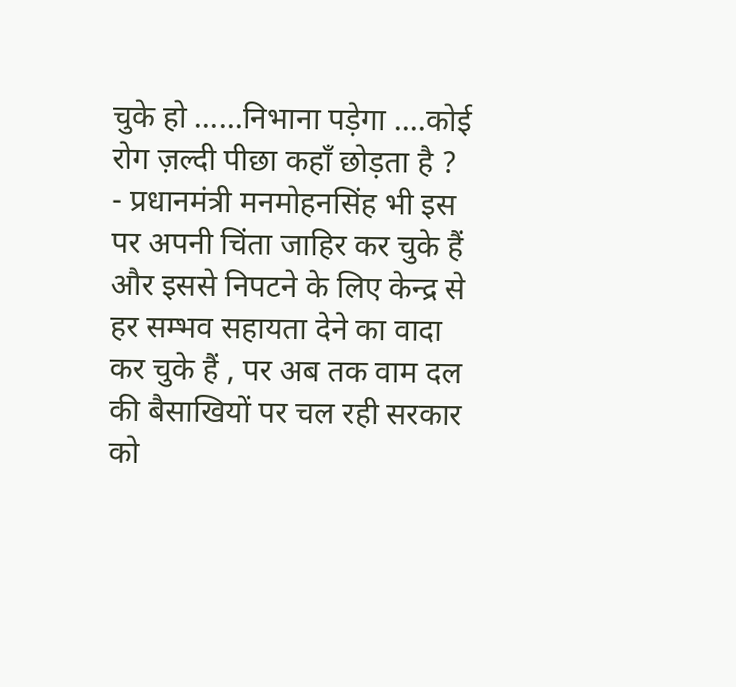चुके हो ......निभाना पड़ेगा ....कोई रोग ज़ल्दी पीछा कहाँ छोड़ता है ?
- प्रधानमंत्री मनमोहनसिंह भी इस पर अपनी चिंता जाहिर कर चुके हैं और इससे निपटने के लिए केन्द्र से हर सम्भव सहायता देने का वादा कर चुके हैं , पर अब तक वाम दल की बैसाखियों पर चल रही सरकार को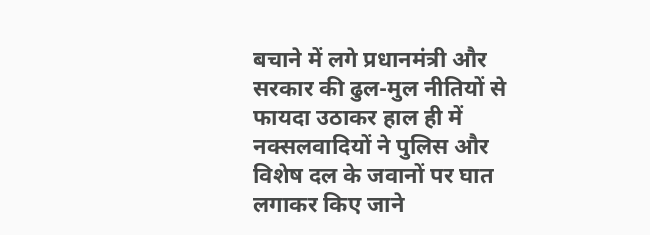बचाने में लगे प्रधानमंत्री और सरकार की ढुल-मुल नीतियों से फायदा उठाकर हाल ही में नक्सलवादियों ने पुलिस और विशेष दल के जवानों पर घात लगाकर किए जाने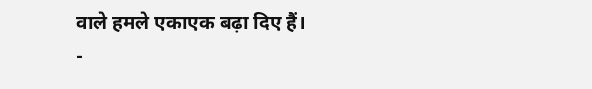वाले हमले एकाएक बढ़ा दिए हैं।
-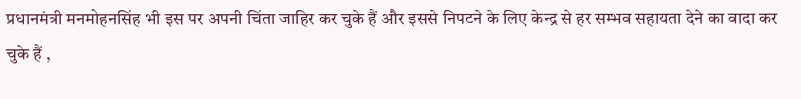प्रधानमंत्री मनमोहनसिंह भी इस पर अपनी चिंता जाहिर कर चुके हैं और इससे निपटने के लिए केन्द्र से हर सम्भव सहायता देने का वादा कर चुके हैं ,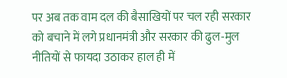पर अब तक वाम दल की बैसाखियों पर चल रही सरकार को बचाने में लगे प्रधानमंत्री और सरकार की ढुल-मुल नीतियों से फायदा उठाकर हाल ही में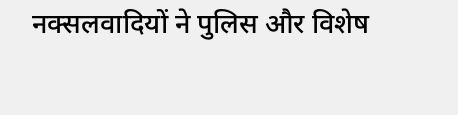नक्सलवादियों ने पुलिस और विशेष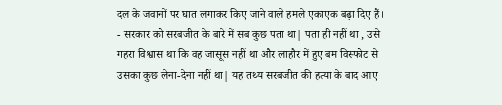दल के जवानों पर घात लगाकर किए जाने वाले हमले एकाएक बढ़ा दिए हैं।
- सरकार को सरबजीत के बारे में सब कुछ पता था| पता ही नहीं था , उसे गहरा विश्वास था कि वह जासूस नहीं था और लाहौर में हुए बम विस्फोट से उसका कुछ लेना-देना नहीं था| यह तथ्य सरबजीत की हत्या के बाद आए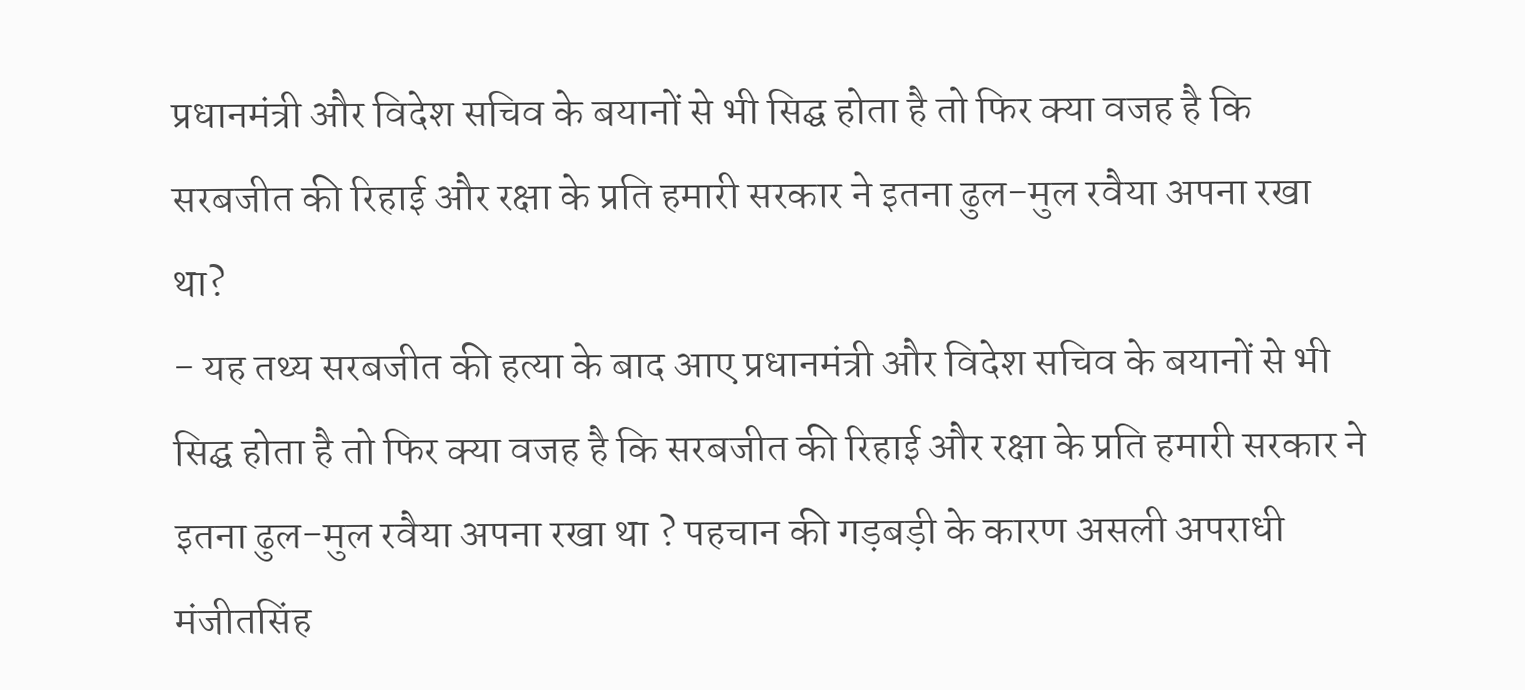प्रधानमंत्री और विदेश सचिव के बयानों से भी सिद्घ होता है तो फिर क्या वजह है कि सरबजीत की रिहाई और रक्षा के प्रति हमारी सरकार ने इतना ढुल-मुल रवैया अपना रखा था?
- यह तथ्य सरबजीत की हत्या के बाद आए प्रधानमंत्री और विदेश सचिव के बयानों से भी सिद्घ होता है तो फिर क्या वजह है कि सरबजीत की रिहाई और रक्षा के प्रति हमारी सरकार ने इतना ढुल-मुल रवैया अपना रखा था ? पहचान की गड़बड़ी के कारण असली अपराधी मंजीतसिंह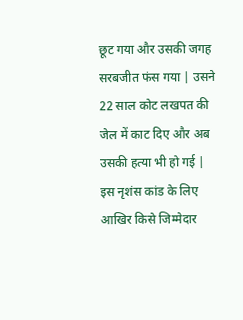छूट गया और उसकी जगह सरबजीत फंस गया | उसने 22 साल कोट लखपत की जेल में काट दिए और अब उसकी हत्या भी हो गई | इस नृशंस कांड के लिए आखिर किसे जिम्मेदार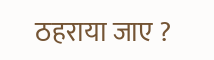ठहराया जाए ?